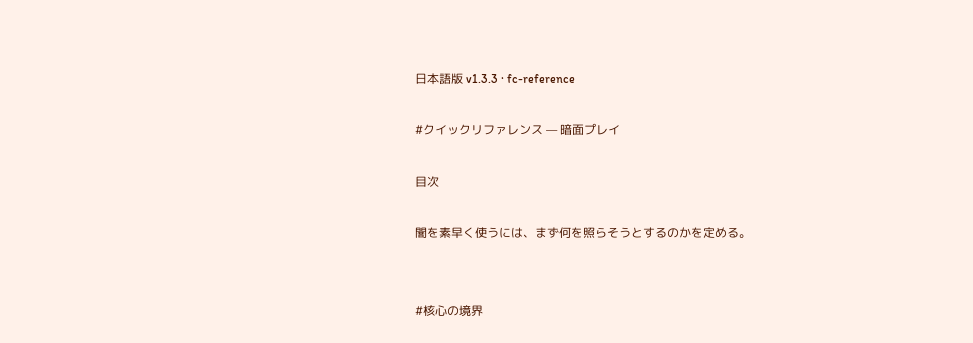日本語版 v1.3.3 · fc-reference

#クイックリファレンス — 暗面プレイ

目次

闇を素早く使うには、まず何を照らそうとするのかを定める。


#核心の境界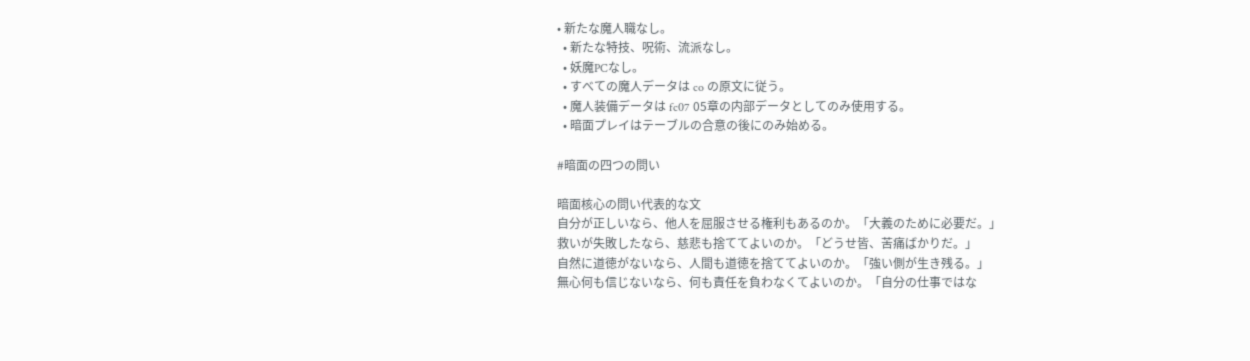• 新たな魔人職なし。
  • 新たな特技、呪術、流派なし。
  • 妖魔PCなし。
  • すべての魔人データは co の原文に従う。
  • 魔人装備データは fc07 05章の内部データとしてのみ使用する。
  • 暗面プレイはテーブルの合意の後にのみ始める。

#暗面の四つの問い

暗面核心の問い代表的な文
自分が正しいなら、他人を屈服させる権利もあるのか。「大義のために必要だ。」
救いが失敗したなら、慈悲も捨ててよいのか。「どうせ皆、苦痛ばかりだ。」
自然に道徳がないなら、人間も道徳を捨ててよいのか。「強い側が生き残る。」
無心何も信じないなら、何も責任を負わなくてよいのか。「自分の仕事ではな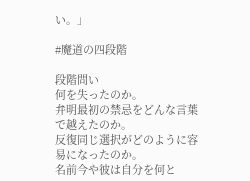い。」

#魔道の四段階

段階問い
何を失ったのか。
弁明最初の禁忌をどんな言葉で越えたのか。
反復同じ選択がどのように容易になったのか。
名前今や彼は自分を何と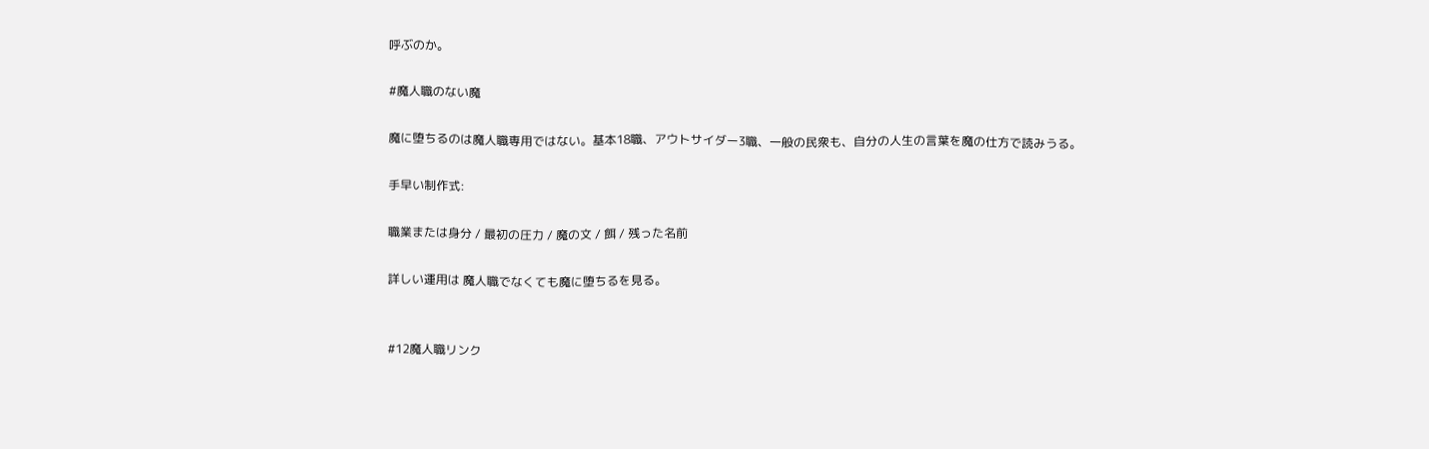呼ぶのか。

#魔人職のない魔

魔に堕ちるのは魔人職専用ではない。基本18職、アウトサイダー3職、一般の民衆も、自分の人生の言葉を魔の仕方で読みうる。

手早い制作式:

職業または身分 / 最初の圧力 / 魔の文 / 餌 / 残った名前

詳しい運用は 魔人職でなくても魔に堕ちるを見る。


#12魔人職リンク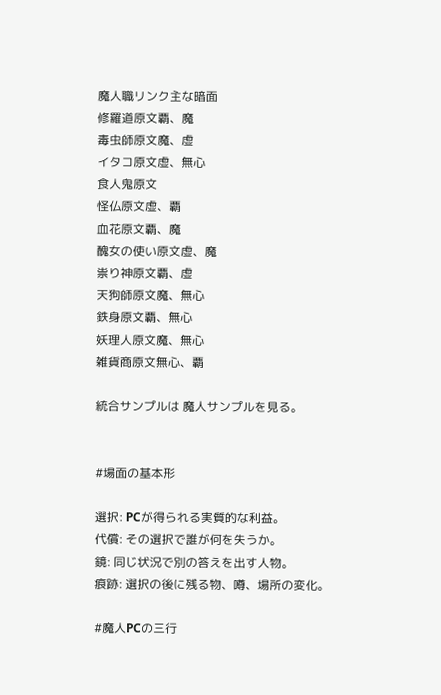魔人職リンク主な暗面
修羅道原文覇、魔
毒虫師原文魔、虚
イタコ原文虚、無心
食人鬼原文
怪仏原文虚、覇
血花原文覇、魔
醜女の使い原文虚、魔
祟り神原文覇、虚
天狗師原文魔、無心
鉄身原文覇、無心
妖理人原文魔、無心
雑貨商原文無心、覇

統合サンプルは 魔人サンプルを見る。


#場面の基本形

選択: PCが得られる実質的な利益。
代償: その選択で誰が何を失うか。
鏡: 同じ状況で別の答えを出す人物。
痕跡: 選択の後に残る物、噂、場所の変化。

#魔人PCの三行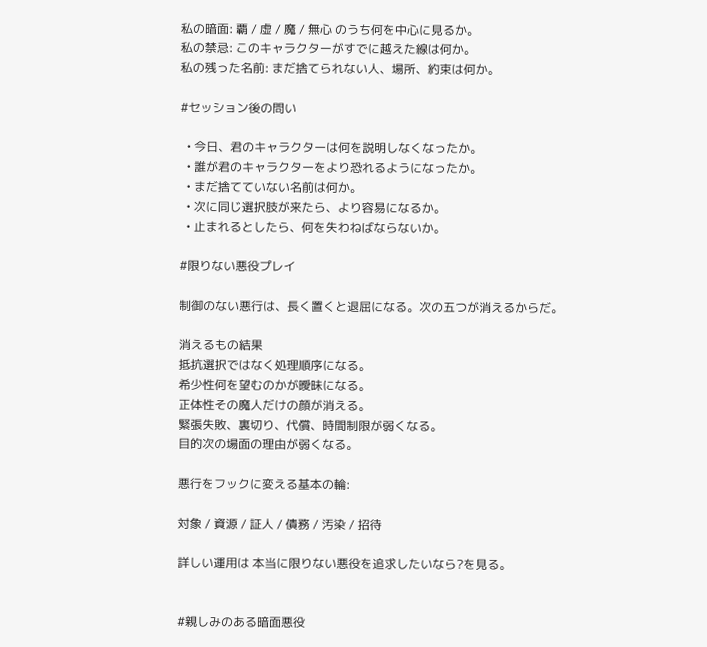私の暗面: 覇 / 虚 / 魔 / 無心 のうち何を中心に見るか。
私の禁忌: このキャラクターがすでに越えた線は何か。
私の残った名前: まだ捨てられない人、場所、約束は何か。

#セッション後の問い

  • 今日、君のキャラクターは何を説明しなくなったか。
  • 誰が君のキャラクターをより恐れるようになったか。
  • まだ捨てていない名前は何か。
  • 次に同じ選択肢が来たら、より容易になるか。
  • 止まれるとしたら、何を失わねばならないか。

#限りない悪役プレイ

制御のない悪行は、長く置くと退屈になる。次の五つが消えるからだ。

消えるもの結果
抵抗選択ではなく処理順序になる。
希少性何を望むのかが曖昧になる。
正体性その魔人だけの顔が消える。
緊張失敗、裏切り、代償、時間制限が弱くなる。
目的次の場面の理由が弱くなる。

悪行をフックに変える基本の輪:

対象 / 資源 / 証人 / 債務 / 汚染 / 招待

詳しい運用は 本当に限りない悪役を追求したいなら?を見る。


#親しみのある暗面悪役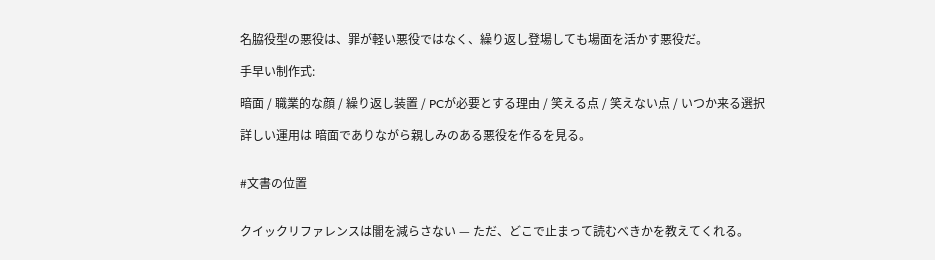名脇役型の悪役は、罪が軽い悪役ではなく、繰り返し登場しても場面を活かす悪役だ。

手早い制作式:

暗面 / 職業的な顔 / 繰り返し装置 / PCが必要とする理由 / 笑える点 / 笑えない点 / いつか来る選択

詳しい運用は 暗面でありながら親しみのある悪役を作るを見る。


#文書の位置


クイックリファレンスは闇を減らさない — ただ、どこで止まって読むべきかを教えてくれる。